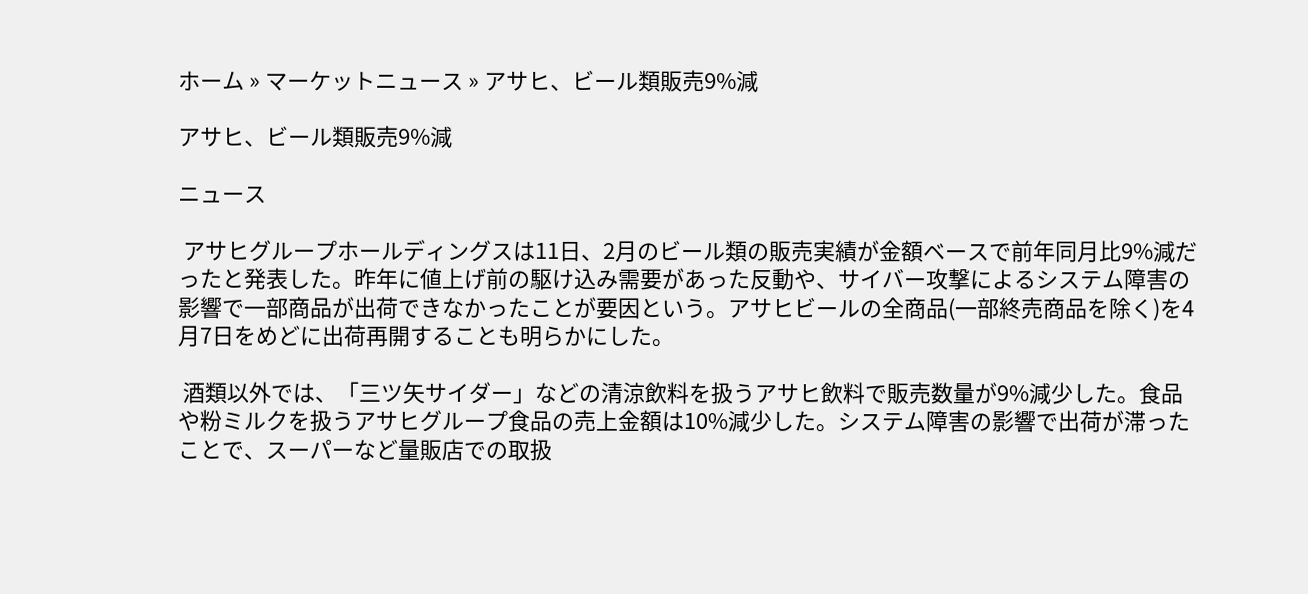ホーム » マーケットニュース » アサヒ、ビール類販売9%減

アサヒ、ビール類販売9%減

ニュース

 アサヒグループホールディングスは11日、2月のビール類の販売実績が金額ベースで前年同月比9%減だったと発表した。昨年に値上げ前の駆け込み需要があった反動や、サイバー攻撃によるシステム障害の影響で一部商品が出荷できなかったことが要因という。アサヒビールの全商品(一部終売商品を除く)を4月7日をめどに出荷再開することも明らかにした。

 酒類以外では、「三ツ矢サイダー」などの清涼飲料を扱うアサヒ飲料で販売数量が9%減少した。食品や粉ミルクを扱うアサヒグループ食品の売上金額は10%減少した。システム障害の影響で出荷が滞ったことで、スーパーなど量販店での取扱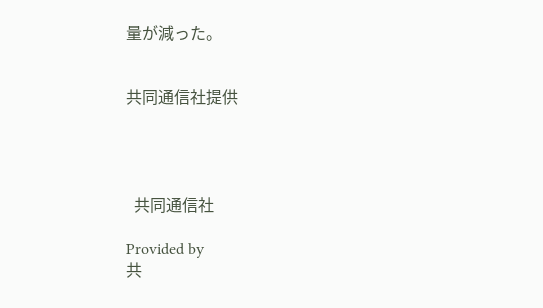量が減った。


共同通信社提供




  共同通信社

Provided by
共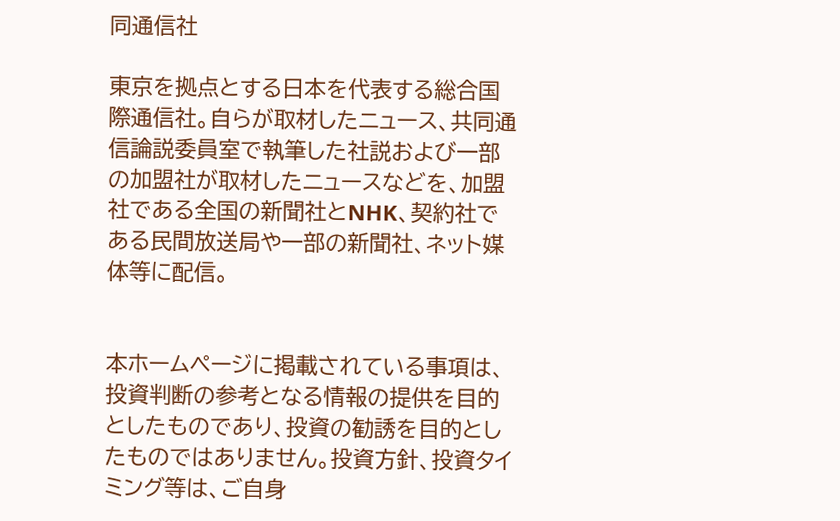同通信社

東京を拠点とする日本を代表する総合国際通信社。自らが取材したニュース、共同通信論説委員室で執筆した社説および一部の加盟社が取材したニュースなどを、加盟社である全国の新聞社とNHK、契約社である民間放送局や一部の新聞社、ネット媒体等に配信。


本ホームページに掲載されている事項は、投資判断の参考となる情報の提供を目的としたものであり、投資の勧誘を目的としたものではありません。投資方針、投資タイミング等は、ご自身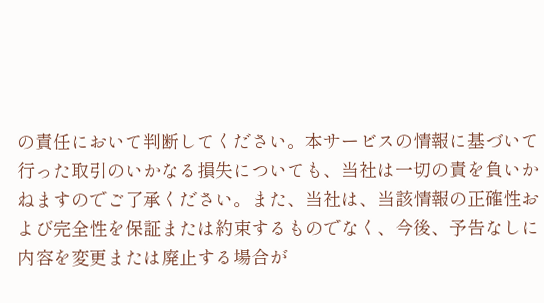の責任において判断してください。本サービスの情報に基づいて行った取引のいかなる損失についても、当社は一切の責を負いかねますのでご了承ください。また、当社は、当該情報の正確性および完全性を保証または約束するものでなく、今後、予告なしに内容を変更または廃止する場合が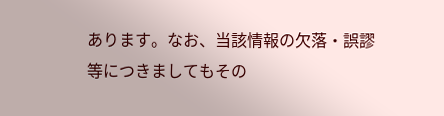あります。なお、当該情報の欠落・誤謬等につきましてもその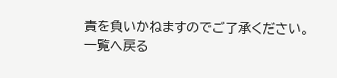責を負いかねますのでご了承ください。
一覧へ戻る